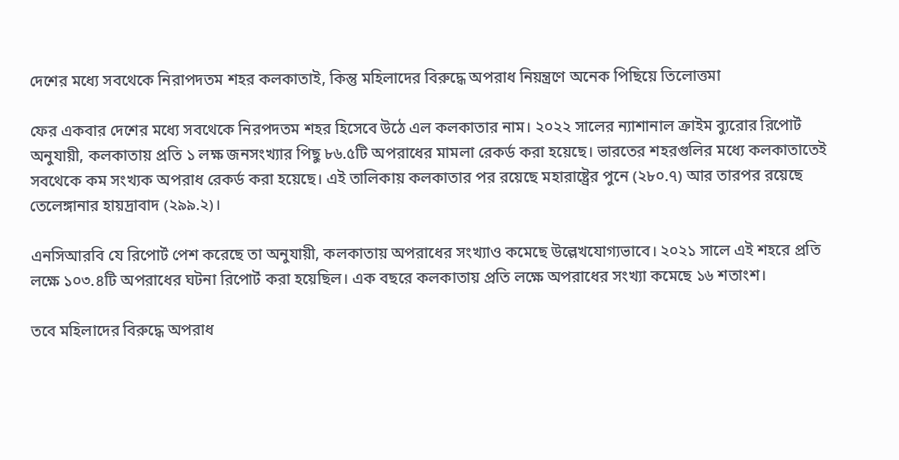দেশের মধ্যে সবথেকে নিরাপদতম শহর কলকাতাই, কিন্তু মহিলাদের বিরুদ্ধে অপরাধ নিয়ন্ত্রণে অনেক পিছিয়ে তিলোত্তমা

ফের একবার দেশের মধ্যে সবথেকে নিরপদতম শহর হিসেবে উঠে এল কলকাতার নাম। ২০২২ সালের ন্যাশানাল ক্রাইম ব্যুরোর রিপোর্ট অনুযায়ী, কলকাতায় প্রতি ১ লক্ষ জনসংখ্যার পিছু ৮৬.৫টি অপরাধের মামলা রেকর্ড করা হয়েছে। ভারতের শহরগুলির মধ্যে কলকাতাতেই সবথেকে কম সংখ্যক অপরাধ রেকর্ড করা হয়েছে। এই তালিকায় কলকাতার পর রয়েছে মহারাষ্ট্রের পুনে (২৮০.৭) আর তারপর রয়েছে তেলেঙ্গানার হায়দ্রাবাদ (২৯৯.২)।

এনসিআরবি যে রিপোর্ট পেশ করেছে তা অনুযায়ী, কলকাতায় অপরাধের সংখ্যাও কমেছে উল্লেখযোগ্যভাবে। ২০২১ সালে এই শহরে প্রতি লক্ষে ১০৩.৪টি অপরাধের ঘটনা রিপোর্ট করা হয়েছিল। এক বছরে কলকাতায় প্রতি লক্ষে অপরাধের সংখ্যা কমেছে ১৬ শতাংশ।

তবে মহিলাদের বিরুদ্ধে অপরাধ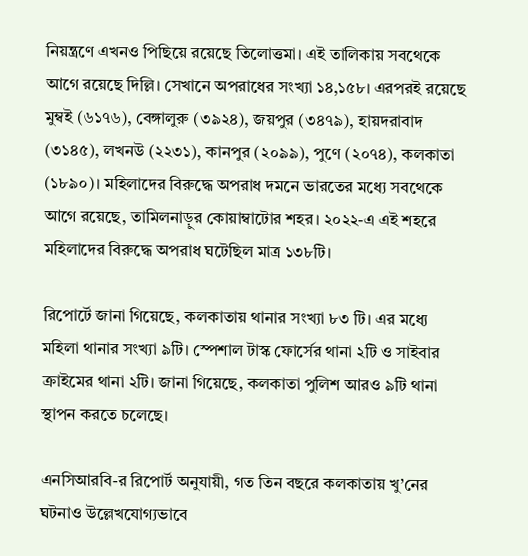নিয়ন্ত্রণে এখনও পিছিয়ে রয়েছে তিলোত্তমা। এই তালিকায় সবথেকে আগে রয়েছে দিল্লি। সেখানে অপরাধের সংখ্যা ১৪,১৫৮। এরপরই রয়েছে মুম্বই (৬১৭৬), বেঙ্গালুরু (৩৯২৪), জয়পুর (৩৪৭৯), হায়দরাবাদ (৩১৪৫), লখনউ (২২৩১), কানপুর (২০৯৯), পুণে (২০৭৪), কলকাতা (১৮৯০)। মহিলাদের বিরুদ্ধে অপরাধ দমনে ভারতের মধ্যে সবথেকে আগে রয়েছে, তামিলনাড়ুর কোয়াম্বাটোর শহর। ২০২২-এ এই শহরে মহিলাদের বিরুদ্ধে অপরাধ ঘটেছিল মাত্র ১৩৮টি।

রিপোর্টে জানা গিয়েছে, কলকাতায় থানার সংখ্যা ৮৩ টি। এর মধ্যে মহিলা থানার সংখ্যা ৯টি। স্পেশাল টাস্ক ফোর্সের থানা ২টি ও সাইবার ক্রাইমের থানা ২টি। জানা গিয়েছে, কলকাতা পুলিশ আরও ৯টি থানা স্থাপন করতে চলেছে।

এনসিআরবি-র রিপোর্ট অনুযায়ী, গত তিন বছরে কলকাতায় খু’নের ঘটনাও উল্লেখযোগ্যভাবে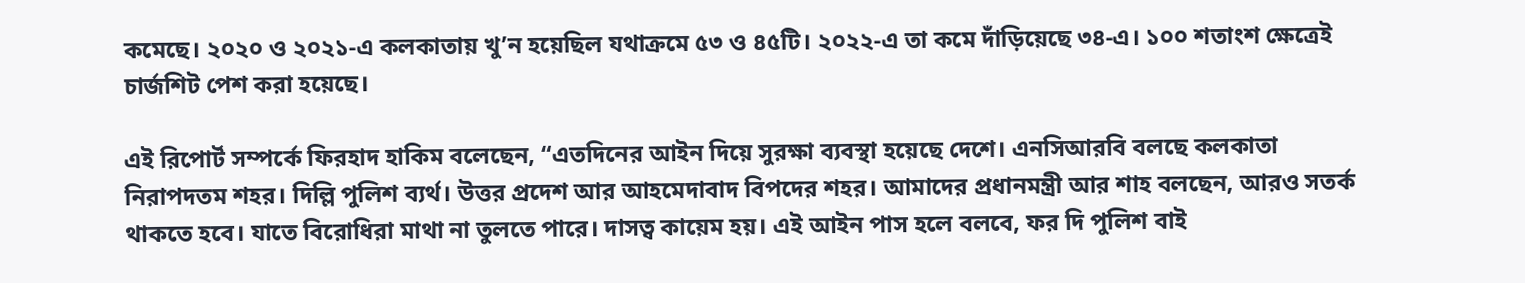কমেছে। ২০২০ ও ২০২১-এ কলকাতায় খু’ন হয়েছিল যথাক্রমে ৫৩ ও ৪৫টি। ২০২২-এ তা কমে দাঁড়িয়েছে ৩৪-এ। ১০০ শতাংশ ক্ষেত্রেই চার্জশিট পেশ করা হয়েছে।

এই রিপোর্ট সম্পর্কে ফিরহাদ হাকিম বলেছেন, “এতদিনের আইন দিয়ে সুরক্ষা ব্যবস্থা হয়েছে দেশে। এনসিআরবি বলছে কলকাতা নিরাপদতম শহর। দিল্লি পুলিশ ব্যর্থ। উত্তর প্রদেশ আর আহমেদাবাদ বিপদের শহর। আমাদের প্রধানমন্ত্রী আর শাহ বলছেন, আরও সতর্ক থাকতে হবে। যাতে বিরোধিরা মাথা না তুলতে পারে। দাসত্ব কায়েম হয়। এই আইন পাস হলে বলবে, ফর দি পুলিশ বাই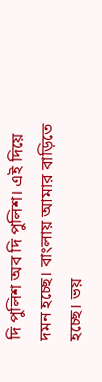দি পুলিশ অব দি পুলিশ। এই দিয়ে দমন হচ্ছে। বাংলায় আমার বাড়িতে হচ্ছে। ভয়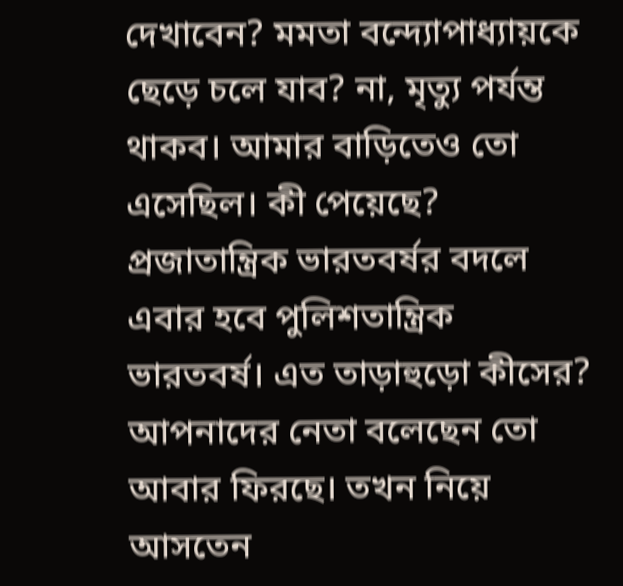দেখাবেন? মমতা বন্দ্যোপাধ্যায়কে ছেড়ে চলে যাব? না, মৃত্যু পর্যন্ত থাকব। আমার বাড়িতেও তো এসেছিল। কী পেয়েছে? প্রজাতান্ত্রিক ভারতবর্ষর বদলে এবার হবে পুলিশতান্ত্রিক ভারতবর্ষ। এত তাড়াহুড়ো কীসের? আপনাদের নেতা বলেছেন তো আবার ফিরছে। তখন নিয়ে আসতেন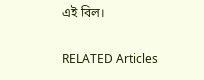এই বিল।

RELATED Articles